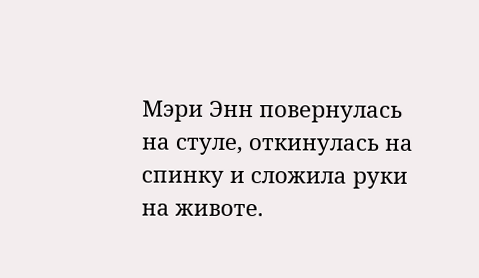Мэри Энн повернулась на стуле, откинулась на спинку и сложила руки на животе.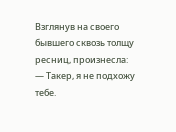Взглянув на своего бывшего сквозь толщу ресниц, произнесла:
— Такер, я не подхожу тебе.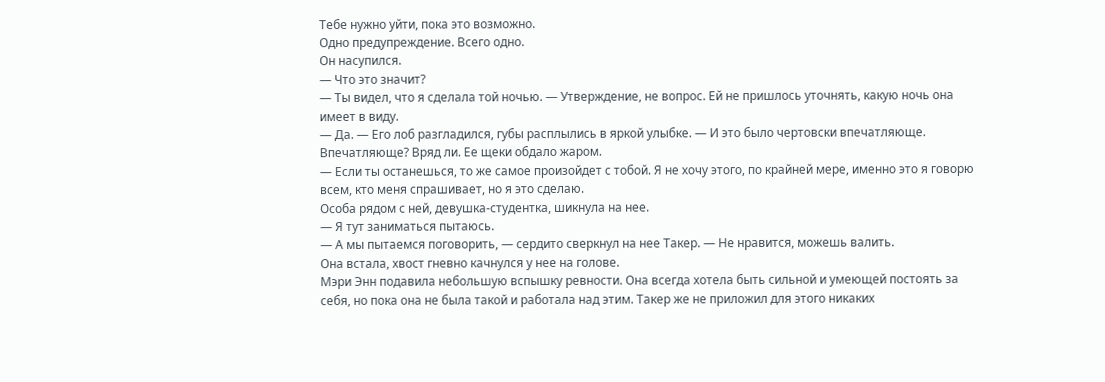Тебе нужно уйти, пока это возможно.
Одно предупреждение. Всего одно.
Он насупился.
— Что это значит?
— Ты видел, что я сделала той ночью. — Утверждение, не вопрос. Ей не пришлось уточнять, какую ночь она имеет в виду.
— Да. — Его лоб разгладился, губы расплылись в яркой улыбке. — И это было чертовски впечатляюще.
Впечатляюще? Вряд ли. Ее щеки обдало жаром.
— Если ты останешься, то же самое произойдет с тобой. Я не хочу этого, по крайней мере, именно это я говорю всем, кто меня спрашивает, но я это сделаю.
Особа рядом с ней, девушка-студентка, шикнула на нее.
— Я тут заниматься пытаюсь.
— А мы пытаемся поговорить, — сердито сверкнул на нее Такер. — Не нравится, можешь валить.
Она встала, хвост гневно качнулся у нее на голове.
Мэри Энн подавила небольшую вспышку ревности. Она всегда хотела быть сильной и умеющей постоять за себя, но пока она не была такой и работала над этим. Такер же не приложил для этого никаких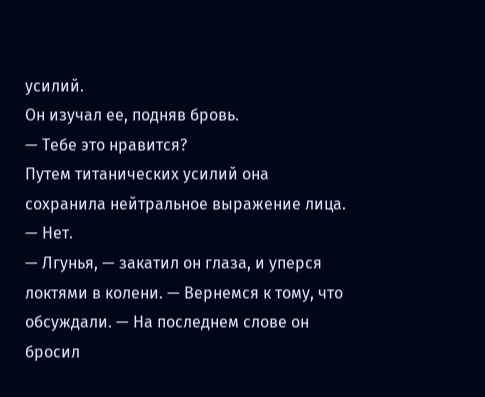усилий.
Он изучал ее, подняв бровь.
— Тебе это нравится?
Путем титанических усилий она сохранила нейтральное выражение лица.
— Нет.
— Лгунья, — закатил он глаза, и уперся локтями в колени. — Вернемся к тому, что обсуждали. — На последнем слове он бросил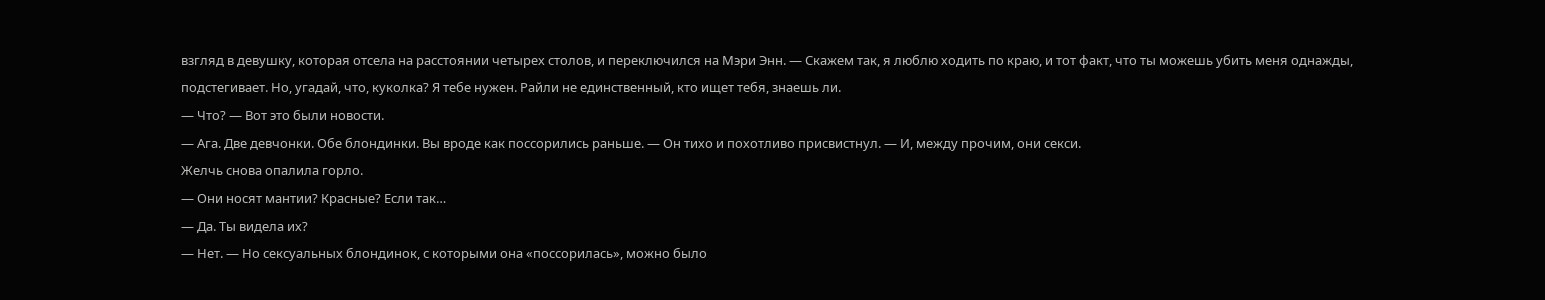взгляд в девушку, которая отсела на расстоянии четырех столов, и переключился на Мэри Энн. — Скажем так, я люблю ходить по краю, и тот факт, что ты можешь убить меня однажды, подстегивает. Но, угадай, что, куколка? Я тебе нужен. Райли не единственный, кто ищет тебя, знаешь ли.
— Что? — Вот это были новости.
— Ага. Две девчонки. Обе блондинки. Вы вроде как поссорились раньше. — Он тихо и похотливо присвистнул. — И, между прочим, они секси.
Желчь снова опалила горло.
— Они носят мантии? Красные? Если так…
— Да. Ты видела их?
— Нет. — Но сексуальных блондинок, с которыми она «поссорилась», можно было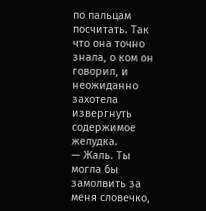по пальцам посчитать. Так что она точно знала, о ком он говорил, и неожиданно захотела извергнуть содержимое желудка.
— Жаль. Ты могла бы замолвить за меня словечко,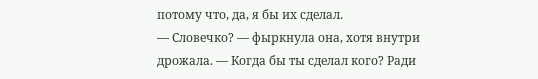потому что, да, я бы их сделал.
— Словечко? — фыркнула она, хотя внутри дрожала. — Когда бы ты сделал кого? Ради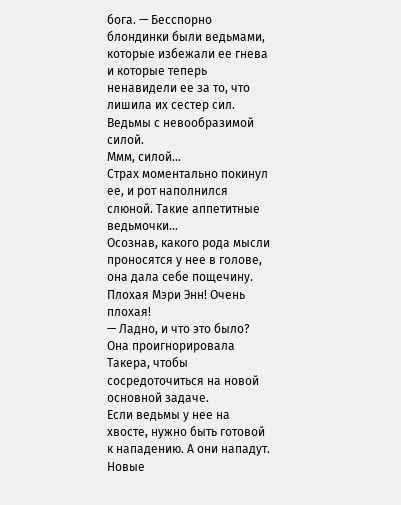бога. — Бесспорно блондинки были ведьмами, которые избежали ее гнева и которые теперь ненавидели ее за то, что лишила их сестер сил. Ведьмы с невообразимой силой.
Ммм, силой…
Страх моментально покинул ее, и рот наполнился слюной. Такие аппетитные ведьмочки…
Осознав, какого рода мысли проносятся у нее в голове, она дала себе пощечину. Плохая Мэри Энн! Очень плохая!
— Ладно, и что это было?
Она проигнорировала Такера, чтобы сосредоточиться на новой основной задаче.
Если ведьмы у нее на хвосте, нужно быть готовой к нападению. А они нападут. Новые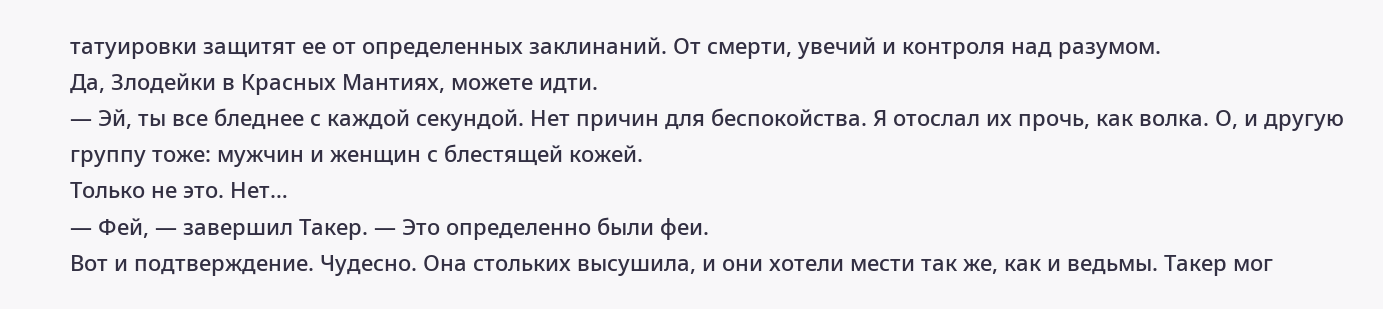татуировки защитят ее от определенных заклинаний. От смерти, увечий и контроля над разумом.
Да, Злодейки в Красных Мантиях, можете идти.
— Эй, ты все бледнее с каждой секундой. Нет причин для беспокойства. Я отослал их прочь, как волка. О, и другую группу тоже: мужчин и женщин с блестящей кожей.
Только не это. Нет…
— Фей, — завершил Такер. — Это определенно были феи.
Вот и подтверждение. Чудесно. Она стольких высушила, и они хотели мести так же, как и ведьмы. Такер мог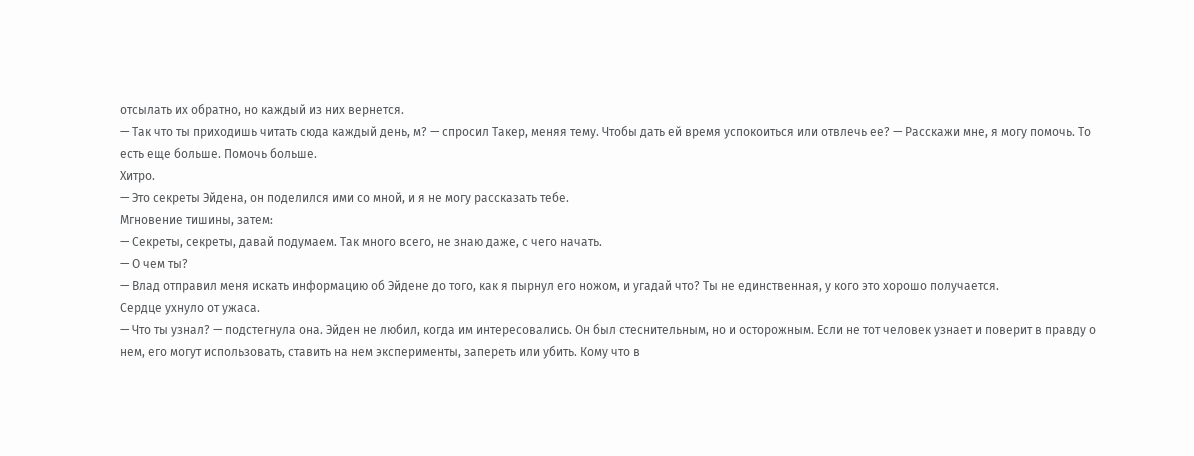отсылать их обратно, но каждый из них вернется.
— Так что ты приходишь читать сюда каждый день, м? — спросил Такер, меняя тему. Чтобы дать ей время успокоиться или отвлечь ее? — Расскажи мне, я могу помочь. То есть еще больше. Помочь больше.
Хитро.
— Это секреты Эйдена, он поделился ими со мной, и я не могу рассказать тебе.
Мгновение тишины, затем:
— Секреты, секреты, давай подумаем. Так много всего, не знаю даже, с чего начать.
— О чем ты?
— Влад отправил меня искать информацию об Эйдене до того, как я пырнул его ножом, и угадай что? Ты не единственная, у кого это хорошо получается.
Сердце ухнуло от ужаса.
— Что ты узнал? — подстегнула она. Эйден не любил, когда им интересовались. Он был стеснительным, но и осторожным. Если не тот человек узнает и поверит в правду о нем, его могут использовать, ставить на нем эксперименты, запереть или убить. Кому что в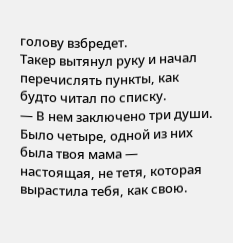голову взбредет.
Такер вытянул руку и начал перечислять пункты, как будто читал по списку.
— В нем заключено три души. Было четыре, одной из них была твоя мама — настоящая, не тетя, которая вырастила тебя, как свою.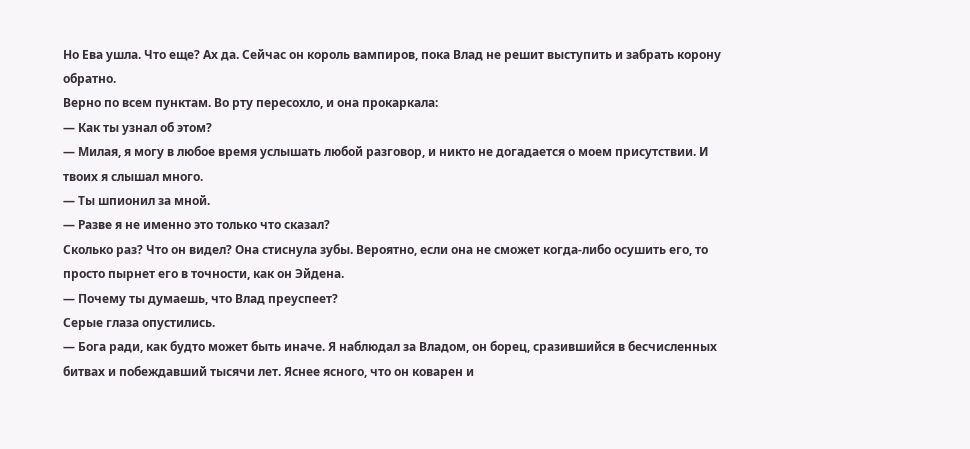Но Ева ушла. Что еще? Ах да. Сейчас он король вампиров, пока Влад не решит выступить и забрать корону обратно.
Верно по всем пунктам. Во рту пересохло, и она прокаркала:
— Как ты узнал об этом?
— Милая, я могу в любое время услышать любой разговор, и никто не догадается о моем присутствии. И твоих я слышал много.
— Ты шпионил за мной.
— Разве я не именно это только что сказал?
Сколько раз? Что он видел? Она стиснула зубы. Вероятно, если она не сможет когда-либо осушить его, то просто пырнет его в точности, как он Эйдена.
— Почему ты думаешь, что Влад преуспеет?
Серые глаза опустились.
— Бога ради, как будто может быть иначе. Я наблюдал за Владом, он борец, сразившийся в бесчисленных битвах и побеждавший тысячи лет. Яснее ясного, что он коварен и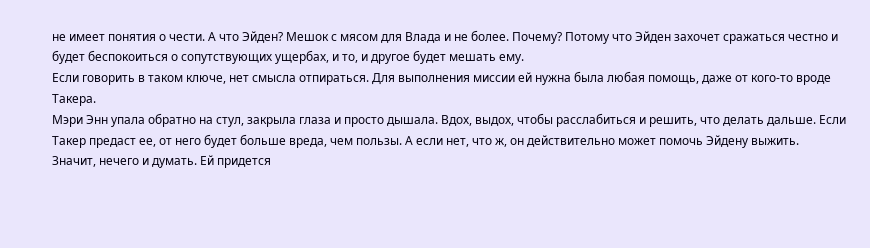не имеет понятия о чести. А что Эйден? Мешок с мясом для Влада и не более. Почему? Потому что Эйден захочет сражаться честно и будет беспокоиться о сопутствующих ущербах, и то, и другое будет мешать ему.
Если говорить в таком ключе, нет смысла отпираться. Для выполнения миссии ей нужна была любая помощь, даже от кого-то вроде Такера.
Мэри Энн упала обратно на стул, закрыла глаза и просто дышала. Вдох, выдох, чтобы расслабиться и решить, что делать дальше. Если Такер предаст ее, от него будет больше вреда, чем пользы. А если нет, что ж, он действительно может помочь Эйдену выжить.
Значит, нечего и думать. Ей придется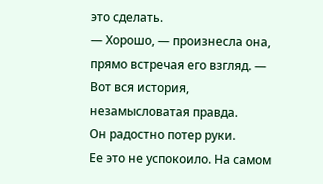это сделать.
— Хорошо, — произнесла она, прямо встречая его взгляд. — Вот вся история, незамысловатая правда.
Он радостно потер руки.
Ее это не успокоило. На самом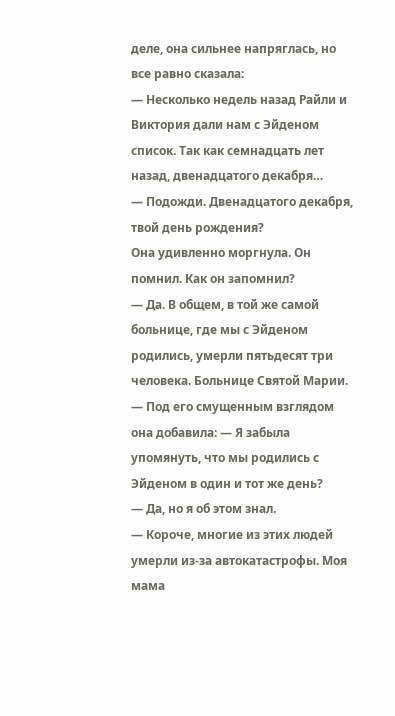деле, она сильнее напряглась, но все равно сказала:
— Несколько недель назад Райли и Виктория дали нам с Эйденом список. Так как семнадцать лет назад, двенадцатого декабря…
— Подожди. Двенадцатого декабря, твой день рождения?
Она удивленно моргнула. Он помнил. Как он запомнил?
— Да. В общем, в той же самой больнице, где мы с Эйденом родились, умерли пятьдесят три человека. Больнице Святой Марии. — Под его смущенным взглядом она добавила: — Я забыла упомянуть, что мы родились с Эйденом в один и тот же день?
— Да, но я об этом знал.
— Короче, многие из этих людей умерли из-за автокатастрофы. Моя мама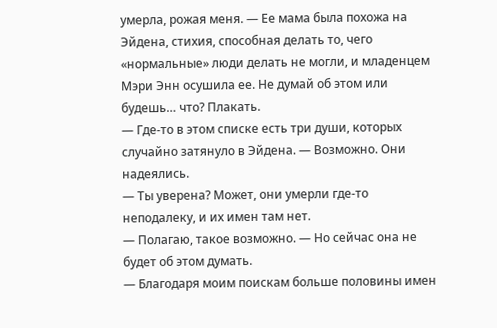умерла, рожая меня. — Ее мама была похожа на Эйдена, стихия, способная делать то, чего «нормальные» люди делать не могли, и младенцем Мэри Энн осушила ее. Не думай об этом или будешь… что? Плакать.
— Где-то в этом списке есть три души, которых случайно затянуло в Эйдена. — Возможно. Они надеялись.
— Ты уверена? Может, они умерли где-то неподалеку, и их имен там нет.
— Полагаю, такое возможно. — Но сейчас она не будет об этом думать.
— Благодаря моим поискам больше половины имен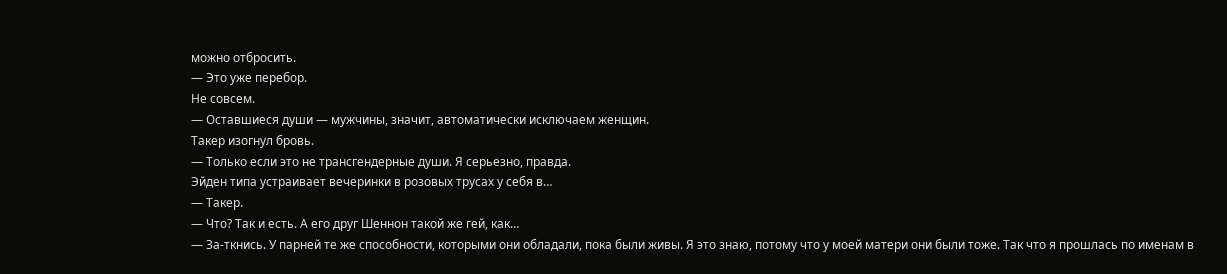можно отбросить.
— Это уже перебор.
Не совсем.
— Оставшиеся души — мужчины, значит, автоматически исключаем женщин.
Такер изогнул бровь.
— Только если это не трансгендерные души. Я серьезно, правда.
Эйден типа устраивает вечеринки в розовых трусах у себя в…
— Такер.
— Что? Так и есть. А его друг Шеннон такой же гей, как…
— За-ткнись. У парней те же способности, которыми они обладали, пока были живы. Я это знаю, потому что у моей матери они были тоже. Так что я прошлась по именам в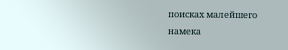поисках малейшего намека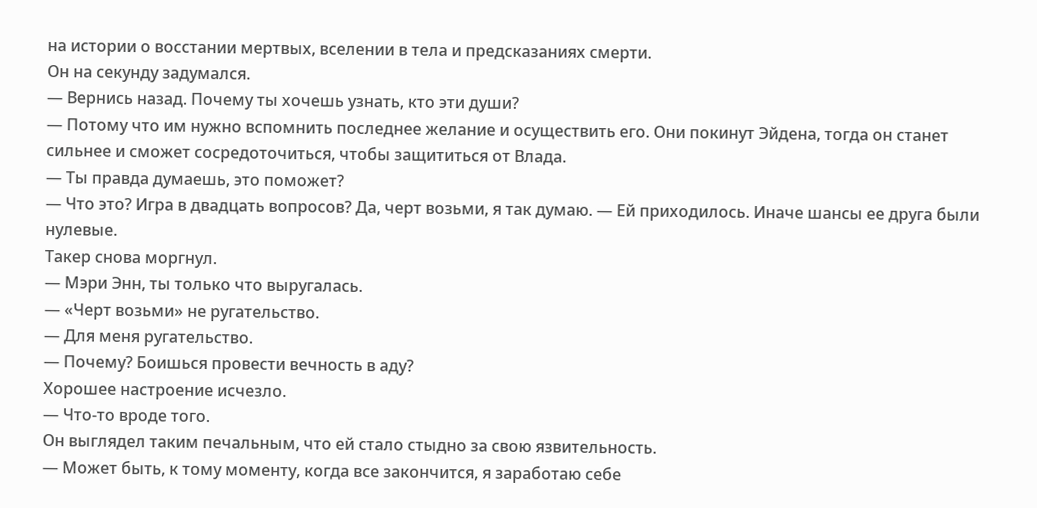на истории о восстании мертвых, вселении в тела и предсказаниях смерти.
Он на секунду задумался.
— Вернись назад. Почему ты хочешь узнать, кто эти души?
— Потому что им нужно вспомнить последнее желание и осуществить его. Они покинут Эйдена, тогда он станет сильнее и сможет сосредоточиться, чтобы защититься от Влада.
— Ты правда думаешь, это поможет?
— Что это? Игра в двадцать вопросов? Да, черт возьми, я так думаю. — Ей приходилось. Иначе шансы ее друга были нулевые.
Такер снова моргнул.
— Мэри Энн, ты только что выругалась.
— «Черт возьми» не ругательство.
— Для меня ругательство.
— Почему? Боишься провести вечность в аду?
Хорошее настроение исчезло.
— Что-то вроде того.
Он выглядел таким печальным, что ей стало стыдно за свою язвительность.
— Может быть, к тому моменту, когда все закончится, я заработаю себе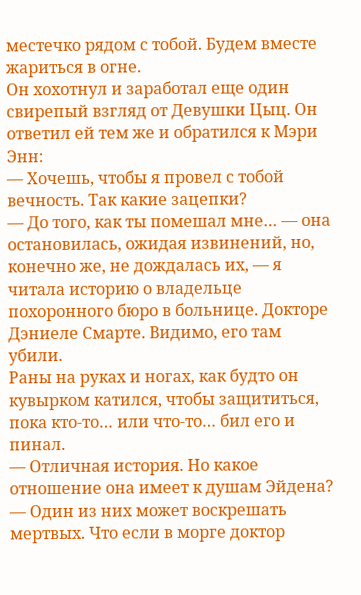местечко рядом с тобой. Будем вместе жариться в огне.
Он хохотнул и заработал еще один свирепый взгляд от Девушки Цыц. Он ответил ей тем же и обратился к Мэри Энн:
— Хочешь, чтобы я провел с тобой вечность. Так какие зацепки?
— До того, как ты помешал мне… — она остановилась, ожидая извинений, но, конечно же, не дождалась их, — я читала историю о владельце похоронного бюро в больнице. Докторе Дэниеле Смарте. Видимо, его там убили.
Раны на руках и ногах, как будто он кувырком катился, чтобы защититься, пока кто-то… или что-то… бил его и пинал.
— Отличная история. Но какое отношение она имеет к душам Эйдена?
— Один из них может воскрешать мертвых. Что если в морге доктор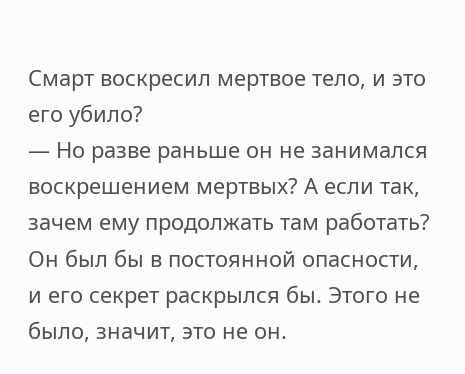Смарт воскресил мертвое тело, и это его убило?
— Но разве раньше он не занимался воскрешением мертвых? А если так, зачем ему продолжать там работать? Он был бы в постоянной опасности, и его секрет раскрылся бы. Этого не было, значит, это не он.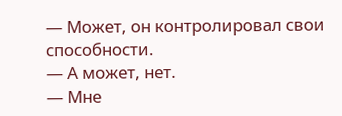— Может, он контролировал свои способности.
— А может, нет.
— Мне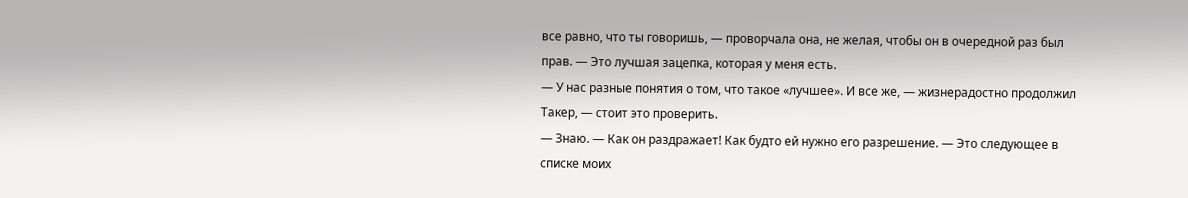все равно, что ты говоришь, — проворчала она, не желая, чтобы он в очередной раз был прав. — Это лучшая зацепка, которая у меня есть.
— У нас разные понятия о том, что такое «лучшее». И все же, — жизнерадостно продолжил Такер, — стоит это проверить.
— Знаю. — Как он раздражает! Как будто ей нужно его разрешение. — Это следующее в списке моих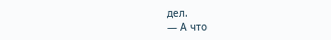дел.
— А что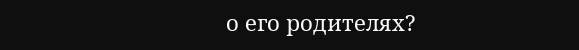о его родителях?